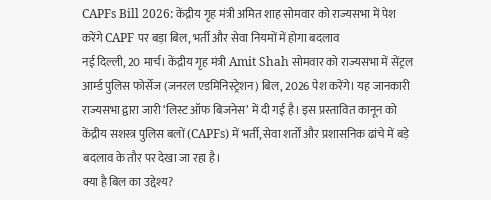CAPFs Bill 2026: केंद्रीय गृह मंत्री अमित शाह सोमवार को राज्यसभा में पेश करेंगे CAPF पर बड़ा बिल, भर्ती और सेवा नियमों में होगा बदलाव
नई दिल्ली, 20 मार्च। केंद्रीय गृह मंत्री Amit Shah सोमवार को राज्यसभा में सेंट्रल आर्म्ड पुलिस फोर्सेज (जनरल एडमिनिस्ट्रेशन) बिल, 2026 पेश करेंगे। यह जानकारी राज्यसभा द्वारा जारी ‘लिस्ट ऑफ बिजनेस’ में दी गई है। इस प्रस्तावित कानून को केंद्रीय सशस्त्र पुलिस बलों (CAPFs) में भर्ती, सेवा शर्तों और प्रशासनिक ढांचे में बड़े बदलाव के तौर पर देखा जा रहा है।
क्या है बिल का उद्देश्य?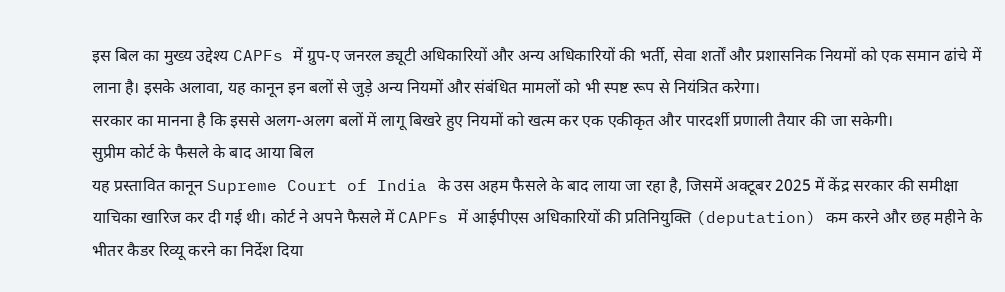इस बिल का मुख्य उद्देश्य CAPFs में ग्रुप-ए जनरल ड्यूटी अधिकारियों और अन्य अधिकारियों की भर्ती, सेवा शर्तों और प्रशासनिक नियमों को एक समान ढांचे में लाना है। इसके अलावा, यह कानून इन बलों से जुड़े अन्य नियमों और संबंधित मामलों को भी स्पष्ट रूप से नियंत्रित करेगा।
सरकार का मानना है कि इससे अलग-अलग बलों में लागू बिखरे हुए नियमों को खत्म कर एक एकीकृत और पारदर्शी प्रणाली तैयार की जा सकेगी।
सुप्रीम कोर्ट के फैसले के बाद आया बिल
यह प्रस्तावित कानून Supreme Court of India के उस अहम फैसले के बाद लाया जा रहा है, जिसमें अक्टूबर 2025 में केंद्र सरकार की समीक्षा याचिका खारिज कर दी गई थी। कोर्ट ने अपने फैसले में CAPFs में आईपीएस अधिकारियों की प्रतिनियुक्ति (deputation) कम करने और छह महीने के भीतर कैडर रिव्यू करने का निर्देश दिया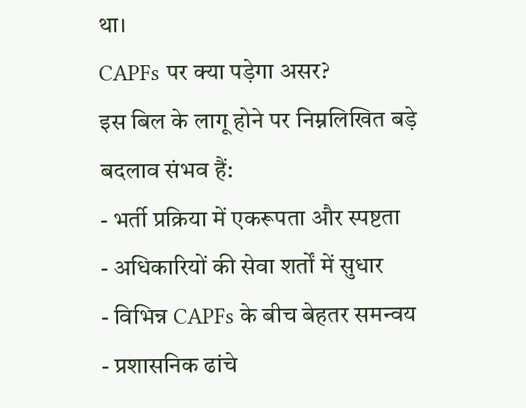था।
CAPFs पर क्या पड़ेगा असर?
इस बिल के लागू होने पर निम्नलिखित बड़े बदलाव संभव हैं:
- भर्ती प्रक्रिया में एकरूपता और स्पष्टता
- अधिकारियों की सेवा शर्तों में सुधार
- विभिन्न CAPFs के बीच बेहतर समन्वय
- प्रशासनिक ढांचे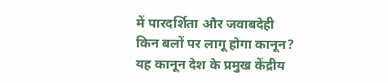में पारदर्शिता और जवाबदेही
किन बलों पर लागू होगा कानून?
यह कानून देश के प्रमुख केंद्रीय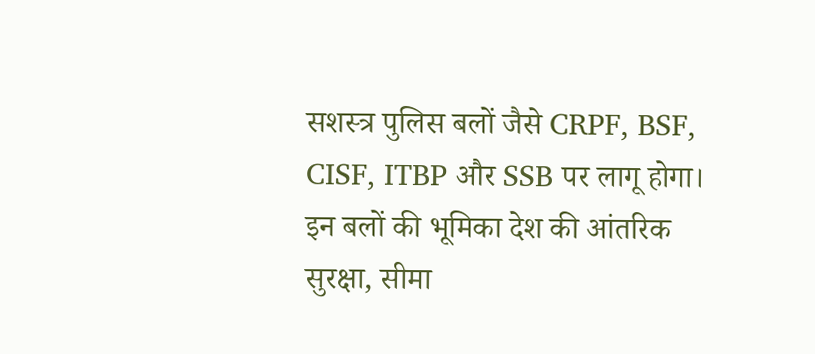सशस्त्र पुलिस बलों जैसे CRPF, BSF, CISF, ITBP और SSB पर लागू होगा। इन बलों की भूमिका देश की आंतरिक सुरक्षा, सीमा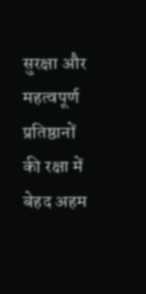सुरक्षा और महत्वपूर्ण प्रतिष्ठानों की रक्षा में बेहद अहम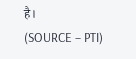है।
(SOURCE – PTI)